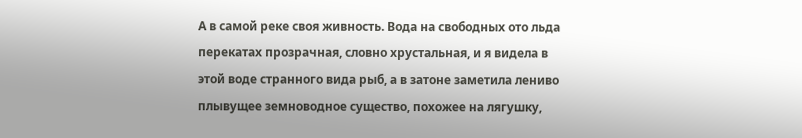А в самой реке своя живность. Вода на свободных ото льда перекатах прозрачная, словно хрустальная, и я видела в этой воде странного вида рыб, а в затоне заметила лениво плывущее земноводное существо, похожее на лягушку,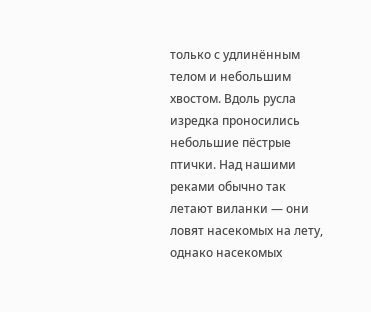только с удлинённым телом и небольшим хвостом. Вдоль русла изредка проносились небольшие пёстрые птички. Над нашими реками обычно так летают виланки — они ловят насекомых на лету, однако насекомых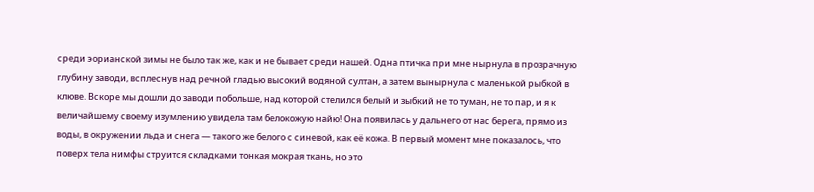среди эорианской зимы не было так же, как и не бывает среди нашей. Одна птичка при мне нырнула в прозрачную глубину заводи, всплеснув над речной гладью высокий водяной султан, а затем вынырнула с маленькой рыбкой в клюве. Вскоре мы дошли до заводи побольше, над которой стелился белый и зыбкий не то туман, не то пар, и я к величайшему своему изумлению увидела там белокожую найю! Она появилась у дальнего от нас берега, прямо из воды, в окружении льда и снега — такого же белого с синевой, как её кожа. В первый момент мне показалось, что поверх тела нимфы струится складками тонкая мокрая ткань, но это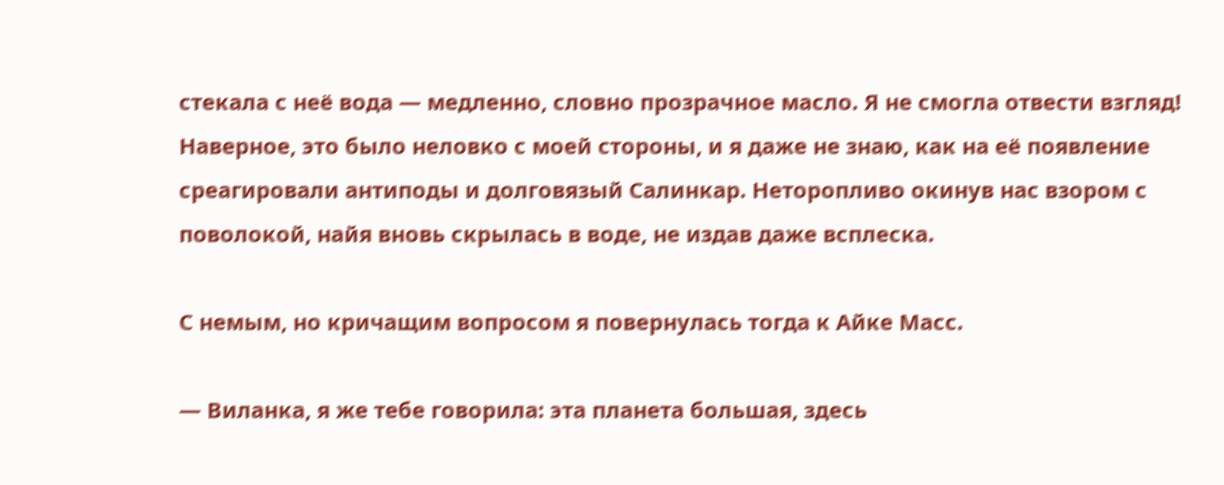стекала с неё вода — медленно, словно прозрачное масло. Я не смогла отвести взгляд! Наверное, это было неловко с моей стороны, и я даже не знаю, как на её появление среагировали антиподы и долговязый Салинкар. Неторопливо окинув нас взором с поволокой, найя вновь скрылась в воде, не издав даже всплеска.

С немым, но кричащим вопросом я повернулась тогда к Айке Масс.

— Виланка, я же тебе говорила: эта планета большая, здесь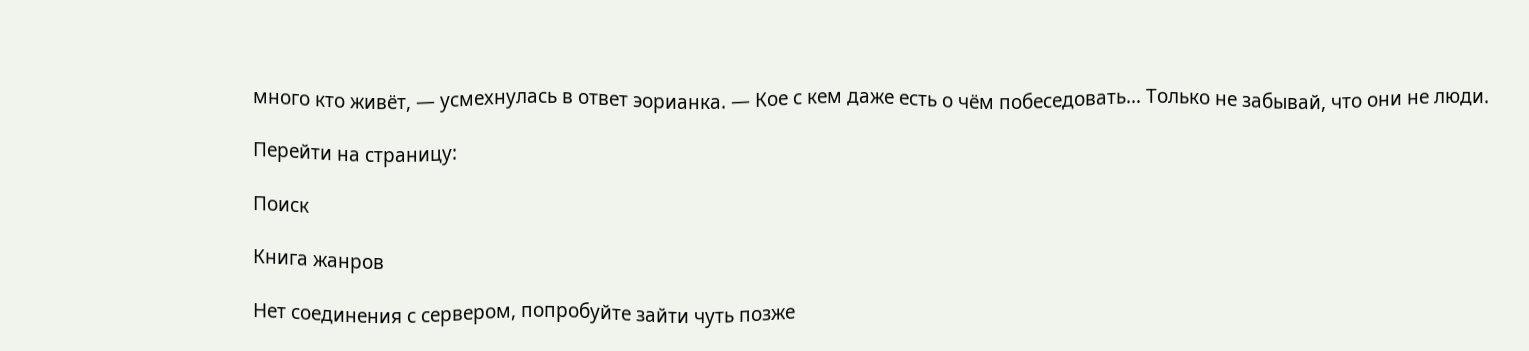много кто живёт, — усмехнулась в ответ эорианка. — Кое с кем даже есть о чём побеседовать… Только не забывай, что они не люди.

Перейти на страницу:

Поиск

Книга жанров

Нет соединения с сервером, попробуйте зайти чуть позже